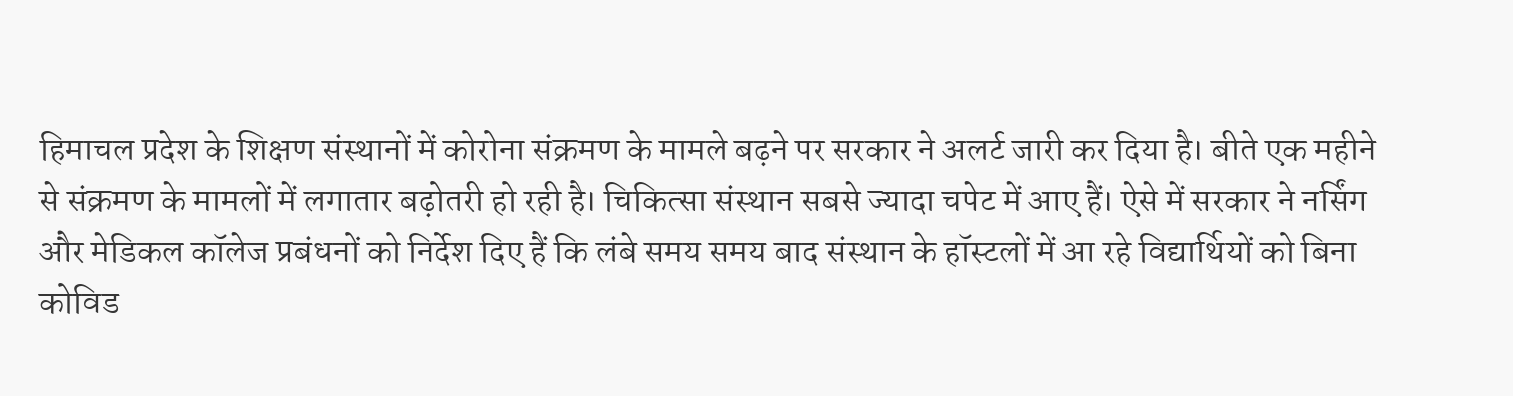हिमाचल प्रदेश के शिक्षण संस्थानों में कोरोना संक्रमण के मामले बढ़ने पर सरकार ने अलर्ट जारी कर दिया है। बीते एक महीने से संक्रमण के मामलों में लगातार बढ़ोतरी हो रही है। चिकित्सा संस्थान सबसे ज्यादा चपेट में आए हैं। ऐसे में सरकार ने नर्सिंग और मेडिकल कॉलेज प्रबंधनों को निर्देश दिए हैं कि लंबे समय समय बाद संस्थान के हॉस्टलों में आ रहे विद्यार्थियों को बिना कोविड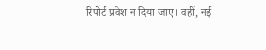रिपोर्ट प्रवेश न दिया जाए। वहीं, नई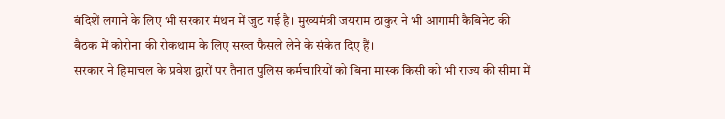बंदिशें लगाने के लिए भी सरकार मंथन में जुट गई है। मुख्यमंत्री जयराम ठाकुर ने भी आगामी कैबिनेट की बैठक में कोरोना की रोकथाम के लिए सख्त फैसले लेने के संकेत दिए हैं।
सरकार ने हिमाचल के प्रवेश द्वारों पर तैनात पुलिस कर्मचारियों को बिना मास्क किसी को भी राज्य की सीमा में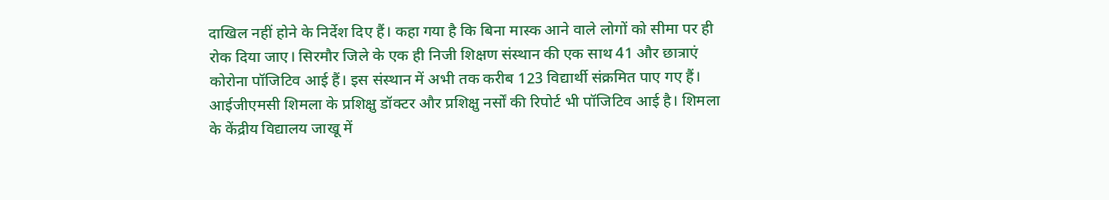दाखिल नहीं होने के निर्देश दिए हैं। कहा गया है कि बिना मास्क आने वाले लोगों को सीमा पर ही रोक दिया जाए। सिरमौर जिले के एक ही निजी शिक्षण संस्थान की एक साथ 41 और छात्राएं कोरोना पॉजिटिव आई हैं। इस संस्थान में अभी तक करीब 123 विद्यार्थी संक्रमित पाए गए हैं। आईजीएमसी शिमला के प्रशिक्षु डॉक्टर और प्रशिक्षु नर्सों की रिपोर्ट भी पॉजिटिव आई है। शिमला के केंद्रीय विद्यालय जाखू में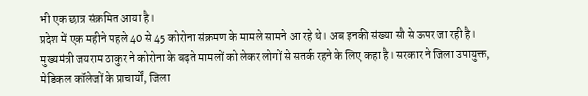भी एक छात्र संक्रमित आया है।
प्रदेश में एक महीने पहले 40 से 45 कोरोना संक्रमण के मामले सामने आ रहे थे। अब इनकी संख्या सौ से ऊपर जा रही है। मुख्यमंत्री जयराम ठाकुर ने कोरोना के बढ़ते मामलों को लेकर लोगों से सतर्क रहने के लिए कहा है। सरकार ने जिला उपायुक्त, मेडिकल कॉलेजों के प्राचार्यों, जिला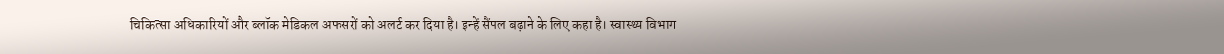चिकित्सा अधिकारियों और ब्लॉक मेडिकल अफसरों को अलर्ट कर दिया है। इन्हें सैंपल बढ़ाने के लिए कहा है। स्वास्थ्य विभाग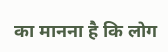का मानना है कि लोग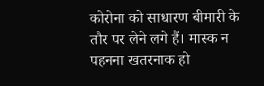कोरोना को साधारण बीमारी के तौर पर लेने लगे हैं। मास्क न पहनना खतरनाक हो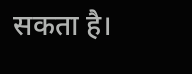सकता है।